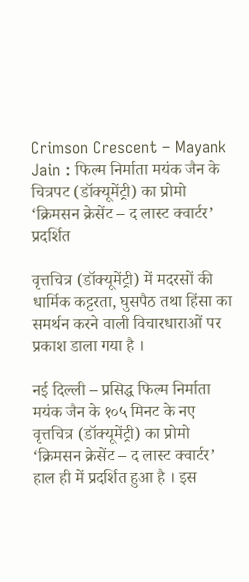Crimson Crescent – Mayank Jain : फिल्म निर्माता मयंक जैन के चित्रपट (डॉक्यूमेंट्री) का प्रोमो ‘क्रिमसन क्रेसेंट – द लास्ट क्वार्टर’ प्रदर्शित

वृत्तचित्र (डॉक्यूमेंट्री) में मदरसों की धार्मिक कट्टरता, घुसपैठ तथा हिंसा का समर्थन करने वाली विचारधाराओं पर प्रकाश डाला गया है ।

नई दिल्ली – प्रसिद्ध फिल्म निर्माता मयंक जैन के १०५ मिनट के नए वृत्तचित्र (डॉक्यूमेंट्री) का प्रोमो ‘क्रिमसन क्रेसेंट – द लास्ट क्वार्टर’ हाल ही में प्रदर्शित हुआ है । इस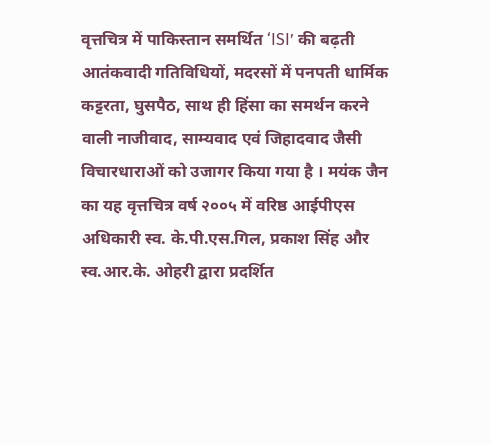वृत्तचित्र में पाकिस्तान समर्थित ‘ISI’ की बढ़ती आतंकवादी गतिविधियों, मदरसों में पनपती धार्मिक कट्टरता, घुसपैठ, साथ ही हिंसा का समर्थन करने वाली नाजीवाद, साम्यवाद एवं जिहादवाद जैसी विचारधाराओं को उजागर किया गया है । मयंक जैन का यह वृत्तचित्र वर्ष २००५ में वरिष्ठ आईपीएस अधिकारी स्व. के.पी.एस.गिल, प्रकाश सिंह और स्व.आर.के. ओहरी द्वारा प्रदर्शित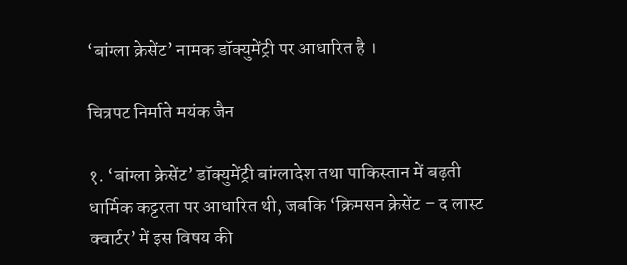‘बांग्ला क्रेसेंट’ नामक डॉक्युमेंट्री पर आधारित है ।

चित्रपट निर्माते मयंक जैन

१. ‘बांग्ला क्रेसेंट’ डॉक्युमेंट्री बांग्लादेश तथा पाकिस्तान में बढ़ती धार्मिक कट्टरता पर आधारित थी, जबकि ‘क्रिमसन क्रेसेंट – द लास्ट क्वार्टर’ में इस विषय की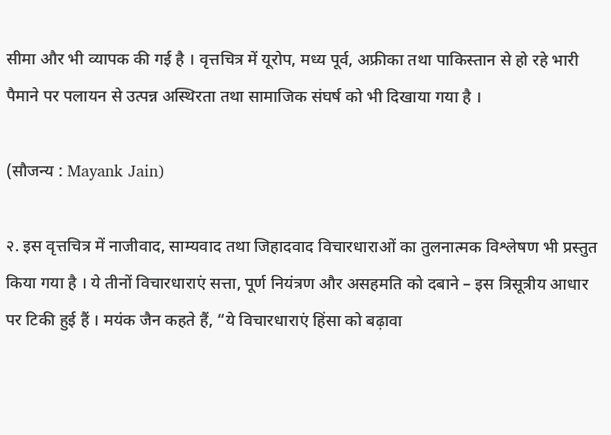सीमा और भी व्यापक की गई है । वृत्तचित्र में यूरोप, मध्य पूर्व, अफ्रीका तथा पाकिस्तान से हो रहे भारी पैमाने पर पलायन से उत्पन्न अस्थिरता तथा सामाजिक संघर्ष को भी दिखाया गया है ।

(सौजन्य : Mayank Jain)

२. इस वृत्तचित्र में नाजीवाद, साम्यवाद तथा जिहादवाद विचारधाराओं का तुलनात्मक विश्लेषण भी प्रस्तुत किया गया है । ये तीनों विचारधाराएं सत्ता, पूर्ण नियंत्रण और असहमति को दबाने – इस त्रिसूत्रीय आधार पर टिकी हुई हैं । मयंक जैन कहते हैं, “ये विचारधाराएं हिंसा को बढ़ावा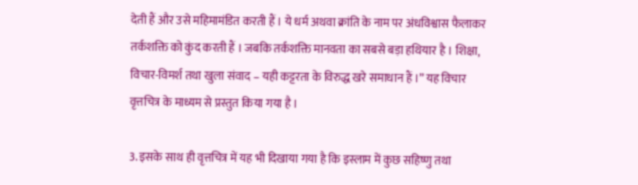देती हैं और उसे महिमामंडित करती हैं । ये धर्म अथवा क्रांति के नाम पर अंधविश्वास फैलाकर तर्कशक्ति को कुंद करती हैं । जबकि तर्कशक्ति मानवता का सबसे बड़ा हथियार है । शिक्षा, विचार-विमर्श तथा खुला संवाद – यही कट्टरता के विरुद्ध खरे समाधान हैं ।” यह विचार वृत्तचित्र के माध्यम से प्रस्तुत किया गया है ।

3. इसके साथ ही वृत्तचित्र में यह भी दिखाया गया है कि इस्लाम में कुछ सहिष्णु तथा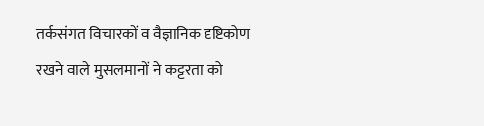तर्कसंगत विचारकों व वैज्ञानिक दृष्टिकोण रखने वाले मुसलमानों ने कट्टरता को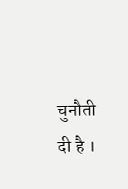चुनौती दी है ।